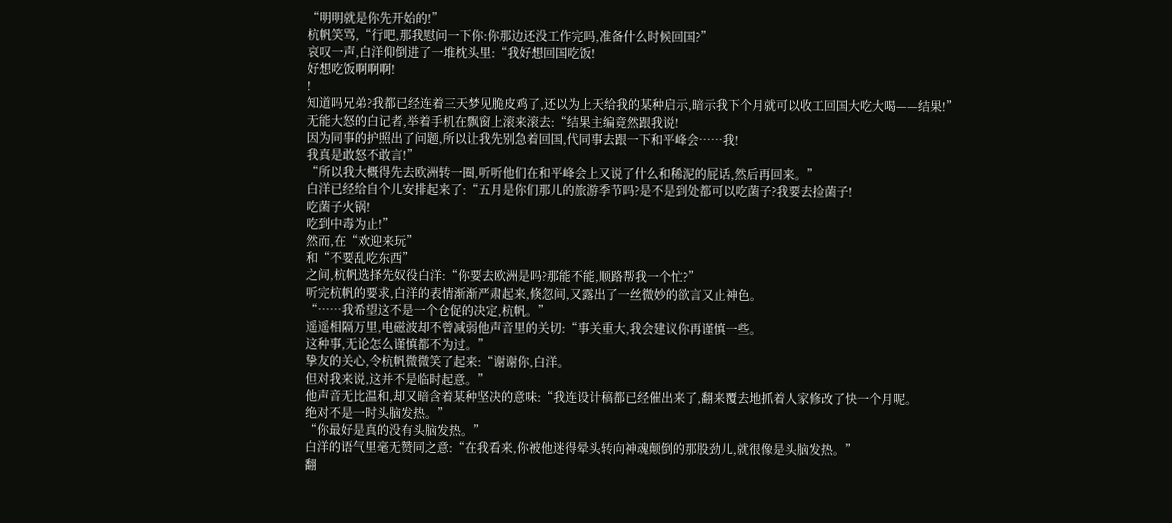“明明就是你先开始的!”
杭帆笑骂,“行吧,那我慰问一下你:你那边还没工作完吗,准备什么时候回国?”
哀叹一声,白洋仰倒进了一堆枕头里:“我好想回国吃饭!
好想吃饭啊啊啊!
!
知道吗兄弟?我都已经连着三天梦见脆皮鸡了,还以为上天给我的某种启示,暗示我下个月就可以收工回国大吃大喝——结果!”
无能大怒的白记者,举着手机在飘窗上滚来滚去:“结果主编竟然跟我说!
因为同事的护照出了问题,所以让我先别急着回国,代同事去跟一下和平峰会……我!
我真是敢怒不敢言!”
“所以我大概得先去欧洲转一圈,听听他们在和平峰会上又说了什么和稀泥的屁话,然后再回来。”
白洋已经给自个儿安排起来了:“五月是你们那儿的旅游季节吗?是不是到处都可以吃菌子?我要去捡菌子!
吃菌子火锅!
吃到中毒为止!”
然而,在“欢迎来玩”
和“不要乱吃东西”
之间,杭帆选择先奴役白洋:“你要去欧洲是吗?那能不能,顺路帮我一个忙?”
听完杭帆的要求,白洋的表情渐渐严肃起来,倏忽间,又露出了一丝微妙的欲言又止神色。
“……我希望这不是一个仓促的决定,杭帆。”
遥遥相隔万里,电磁波却不曾减弱他声音里的关切:“事关重大,我会建议你再谨慎一些。
这种事,无论怎么谨慎都不为过。”
挚友的关心,令杭帆微微笑了起来:“谢谢你,白洋。
但对我来说,这并不是临时起意。”
他声音无比温和,却又暗含着某种坚决的意味:“我连设计稿都已经催出来了,翻来覆去地抓着人家修改了快一个月呢。
绝对不是一时头脑发热。”
“你最好是真的没有头脑发热。”
白洋的语气里毫无赞同之意:“在我看来,你被他迷得晕头转向神魂颠倒的那股劲儿,就很像是头脑发热。”
翻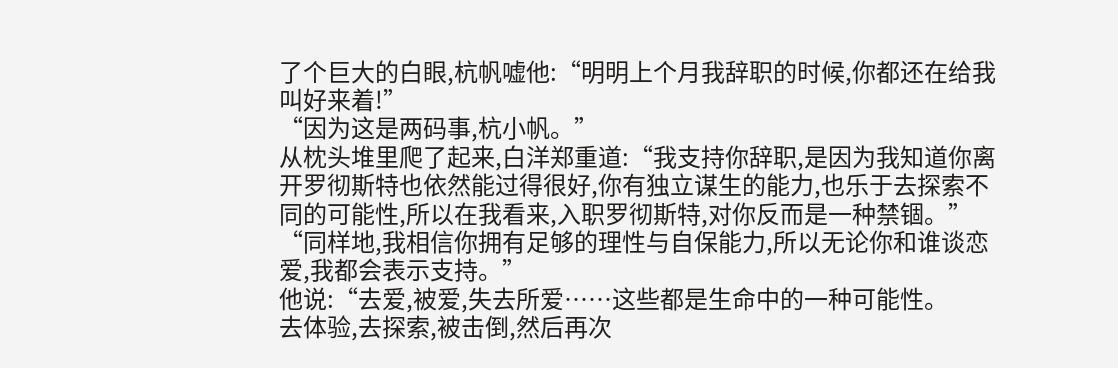了个巨大的白眼,杭帆嘘他:“明明上个月我辞职的时候,你都还在给我叫好来着!”
“因为这是两码事,杭小帆。”
从枕头堆里爬了起来,白洋郑重道:“我支持你辞职,是因为我知道你离开罗彻斯特也依然能过得很好,你有独立谋生的能力,也乐于去探索不同的可能性,所以在我看来,入职罗彻斯特,对你反而是一种禁锢。”
“同样地,我相信你拥有足够的理性与自保能力,所以无论你和谁谈恋爱,我都会表示支持。”
他说:“去爱,被爱,失去所爱……这些都是生命中的一种可能性。
去体验,去探索,被击倒,然后再次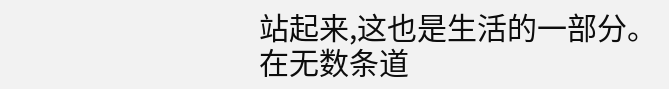站起来,这也是生活的一部分。
在无数条道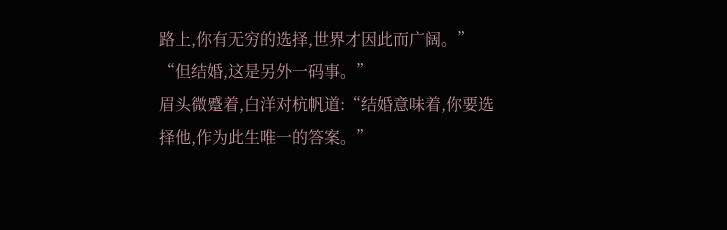路上,你有无穷的选择,世界才因此而广阔。”
“但结婚,这是另外一码事。”
眉头微蹙着,白洋对杭帆道:“结婚意味着,你要选择他,作为此生唯一的答案。”